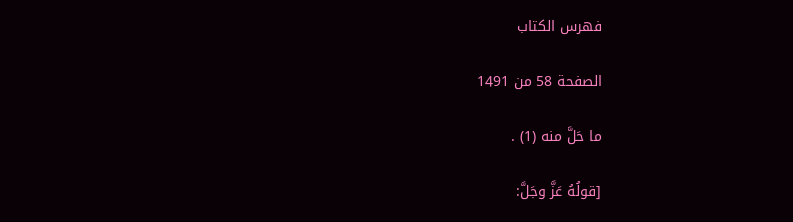فهرس الكتاب

الصفحة 58 من 1491

ما حَلَّ منه (1) .

[قولُهُ عَزَّ وجَلَّ: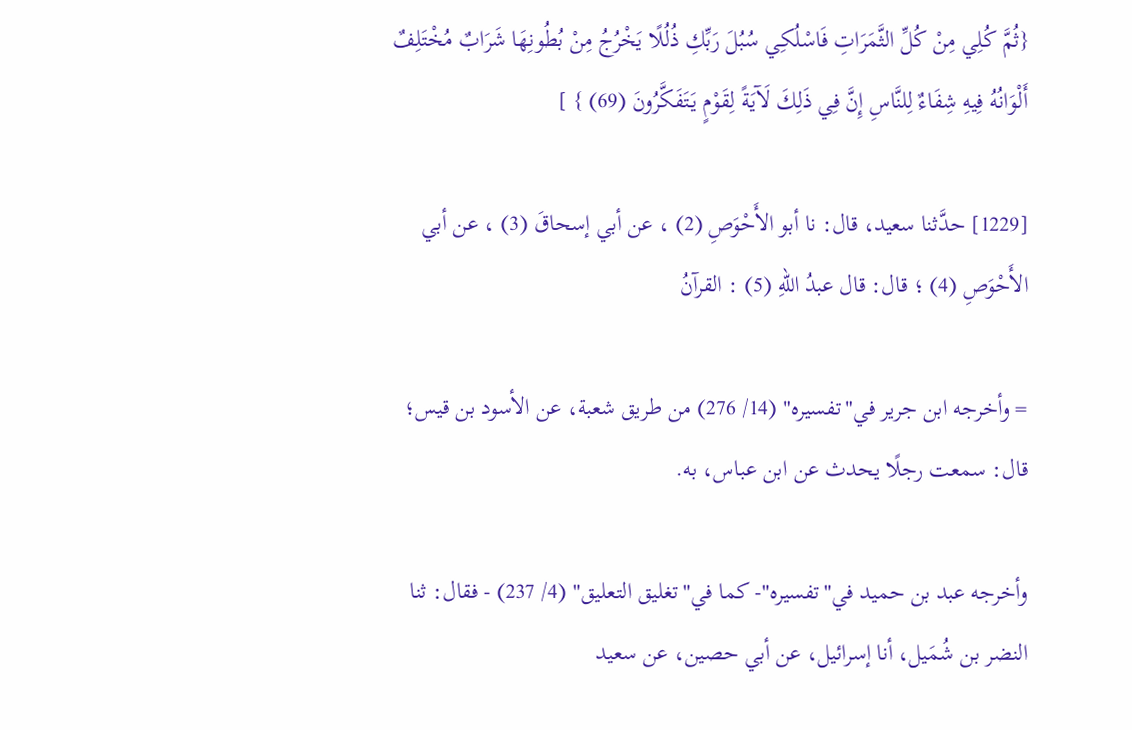{ثُمَّ كُلِي مِنْ كُلِّ الثَّمَرَاتِ فَاسْلُكِي سُبُلَ رَبِّكِ ذُلُلًا يَخْرُجُ مِنْ بُطُونِهَا شَرَابٌ مُخْتَلِفٌ أَلْوَانُهُ فِيهِ شِفَاءٌ لِلنَّاسِ إِنَّ فِي ذَلِكَ لَآيَةً لِقَوْمٍ يَتَفَكَّرُونَ (69) } ]

[1229] حدَّثنا سعيد، قال: نا أبو الأَحْوَصِ (2) ، عن أبي إسحاقَ (3) ، عن أبي الأَحْوَصِ (4) ؛ قال: قال عبدُ اللّهِ (5) : القرآنُ

= وأخرجه ابن جرير في"تفسيره" (14/ 276) من طريق شعبة، عن الأسود بن قيس؛ قال: سمعت رجلًا يحدث عن ابن عباس، به.

وأخرجه عبد بن حميد في"تفسيره"- كما في"تغليق التعليق" (4/ 237) - فقال: ثنا النضر بن شُمَيل، أنا إسرائيل، عن أبي حصين، عن سعيد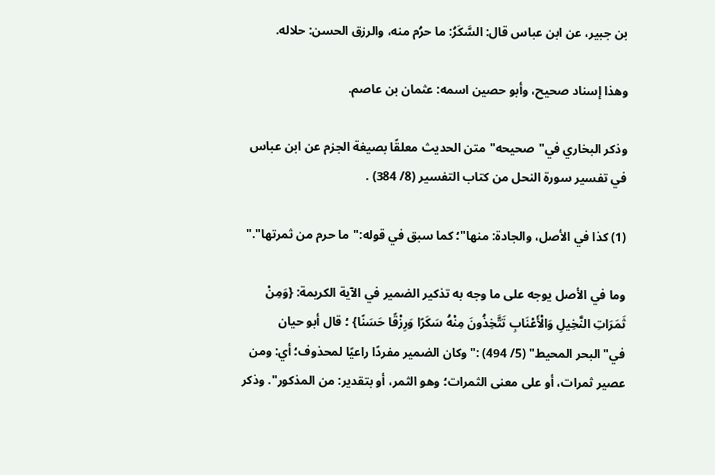بن جبير، عن ابن عباس قال: السَّكَرُ: ما حرُم منه، والرزق الحسن: حلاله.

وهذا إسناد صحيح، وأبو حصين اسمه: عثمان بن عاصم.

وذكر البخاري في"صحيحه"متن الحديث معلقًا بصيغة الجزم عن ابن عباس في تفسير سورة النحل من كتاب التفسير (8/ 384) .

(1) كذا في الأصل، والجادة: منها"؛ كما سبق في قوله:"ما حرم من ثمرتها"."

وما في الأصل يوجه على ما وجه به تذكير الضمير في الآية الكريمة: {وَمِنْ ثَمَرَاتِ النَّخِيلِ وَالْأَعْنَابِ تَتَّخِذُونَ مِنْهُ سَكَرًا وَرِزْقًا حَسَنًا} ؛ قال أبو حيان في"البحر المحيط" (5/ 494) :"وكان الضمير مفردًا راعيًا لمحذوف؛ أي: ومن عصير ثمرات، أو على معنى الثمرات؛ وهو الثمر، أو بتقدير: من المذكور". وذكر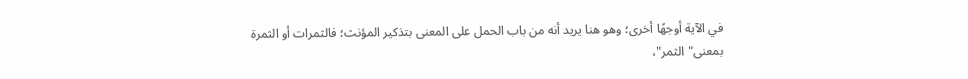في الآية أوجهًا أخرى؛ وهو هنا يريد أنه من باب الحمل على المعنى بتذكير المؤنث؛ فالثمرات أو الثمرة بمعنى"الثمر"،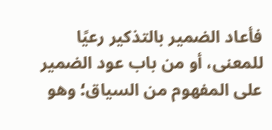فأعاد الضمير بالتذكير رعيًا للمعنى، أو من باب عود الضمير على المفهوم من السياق؛ وهو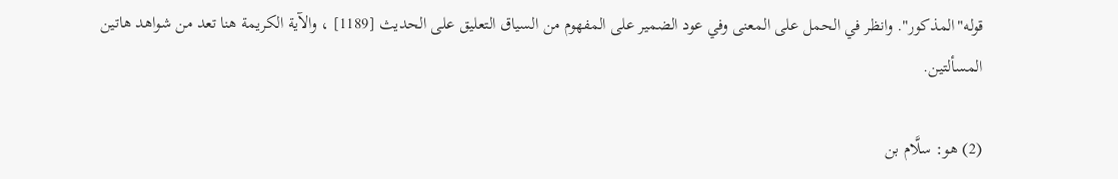قوله"المذكور". وانظر في الحمل على المعنى وفي عود الضمير على المفهوم من السياق التعليق على الحديث [1189] ، والآية الكريمة هنا تعد من شواهد هاتين المسألتين.

(2) هو: سلَّام بن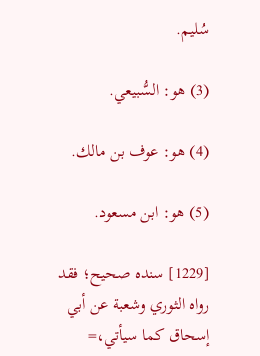سُليم.

(3) هو: السُّبيعي.

(4) هو: عوف بن مالك.

(5) هو: ابن مسعود.

[1229] سنده صحيح؛ فقد رواه الثوري وشعبة عن أبي إسحاق كما سيأتي،=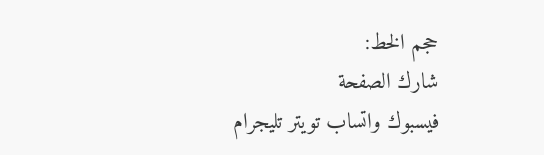حجم الخط:
شارك الصفحة
فيسبوك واتساب تويتر تليجرام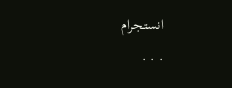انستجرام
. . .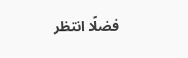فضلًا انتظر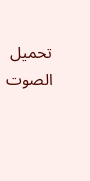تحميل الصوت